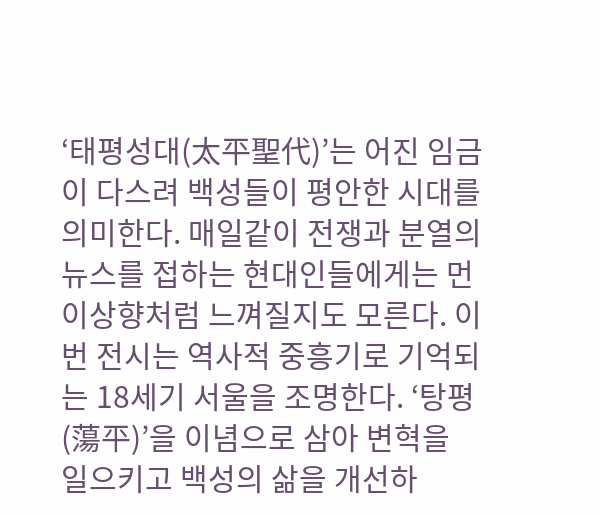‘태평성대(太平聖代)’는 어진 임금이 다스려 백성들이 평안한 시대를 의미한다. 매일같이 전쟁과 분열의 뉴스를 접하는 현대인들에게는 먼 이상향처럼 느껴질지도 모른다. 이번 전시는 역사적 중흥기로 기억되는 18세기 서울을 조명한다. ‘탕평(蕩平)’을 이념으로 삼아 변혁을 일으키고 백성의 삶을 개선하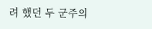려 했던 두 군주의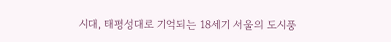시대, 태평성대로 기억되는 18세기 서울의 도시풍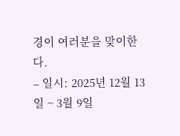경이 여러분을 맞이한다.
– 일시: 2025년 12월 13일 ~ 3월 9일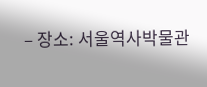– 장소: 서울역사박물관